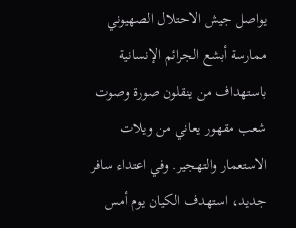يواصل جيش الاحتلال الصهيوني ممارسة أبشع الجرائم الإنسانية باستهداف من ينقلون صورة وصوت شعب مقهور يعاني من ويلات الاستعمار والتهجير. وفي اعتداء سافر جديد، استهدف الكيان يوم أمس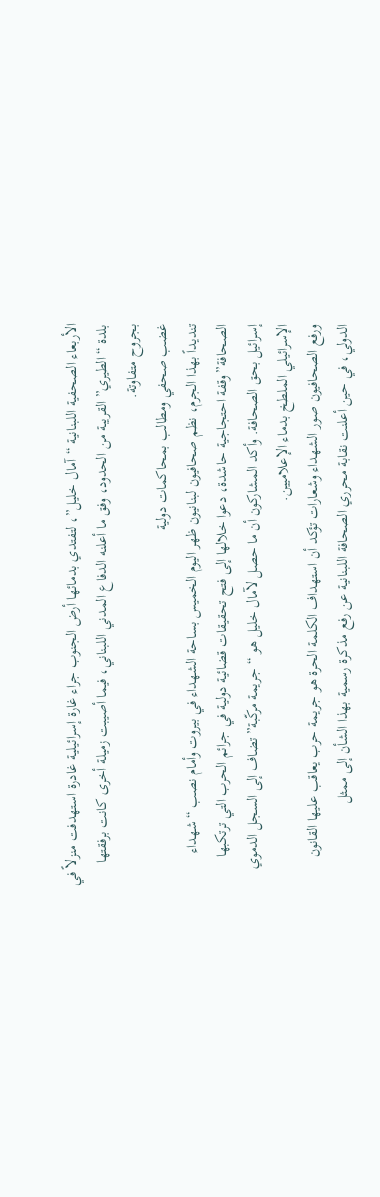الأربعاء الصحفية اللبنانية “آمال خليل”، لتفتدي بدمائها أرض الجنوب جراء غارة إسرائيلية غادرة استهدفت منزلاً في بلدة “الطيري” القريبة من الحدود، وفق ما أعلنه الدفاع المدني اللبناني، فيما أصيبت زميلة أخرى كانت برفقتها بجروح متفاوتة.
غضب صحفي ومطالب بمحاكمات دولية
تنديداً بهذا الجرم، نظم صحافيون لبنانيون ظهر اليوم الخميس بساحة الشهداء في بيروت وأمام نصب “شهداء الصحافة”وقفة احتجاجية حاشدة، دعوا خلالها إلى فتح تحقيقات قضائية دولية في جرائم الحرب التي ترتكبها إسرائيل بحق الصحافة. وأكد المشاركون أن ما حصل لآمال خليل هو “جريمة مركّبة” تضاف إلى السجل الدموي الإسرائيلي الملطخ بدماء الإعلاميين.
ورفع الصحافيون صور الشهداء وشعارات تؤكد أن استهداف الكلمة الحرة هو جريمة حرب يعاقب عليها القانون الدولي، في حين أعلنت نقابة محرري الصحافة اللبنانية عن رفع مذكرة رسمية بهذا الشأن إلى ممثل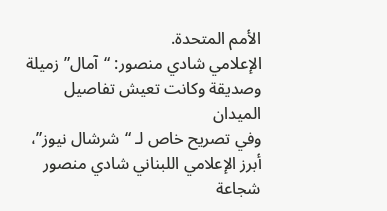الأمم المتحدة.
الإعلامي شادي منصور: “آمال” زميلة وصديقة وكانت تعيش تفاصيل الميدان
وفي تصريح خاص لـ “شرشال نيوز”، أبرز الإعلامي اللبناني شادي منصور شجاعة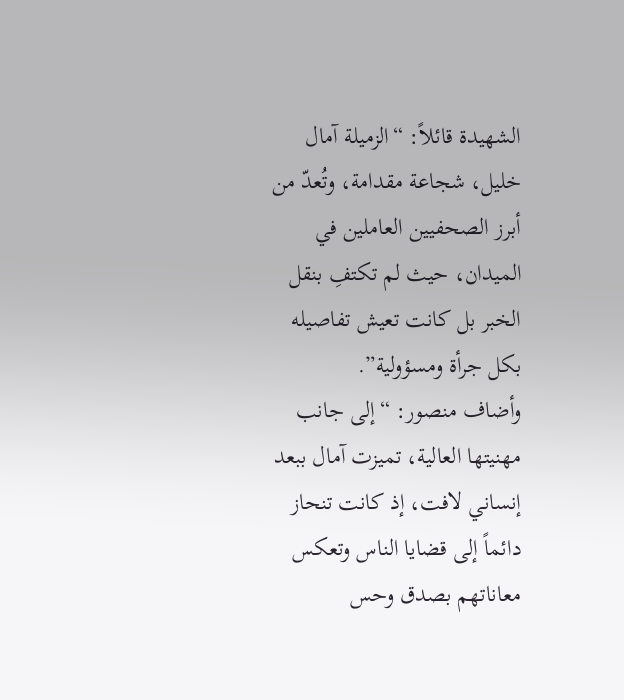الشهيدة قائلاً: “الزميلة آمال خليل، شجاعة مقدامة، وتُعدّ من أبرز الصحفيين العاملين في الميدان، حيث لم تكتفِ بنقل الخبر بل كانت تعيش تفاصيله بكل جرأة ومسؤولية”.
وأضاف منصور: “إلى جانب مهنيتها العالية، تميزت آمال ببعد إنساني لافت، إذ كانت تنحاز دائماً إلى قضايا الناس وتعكس معاناتهم بصدق وحس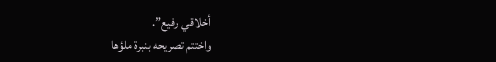أخلاقي رفيع”.
واختتم تصريحه بنبرة ملؤها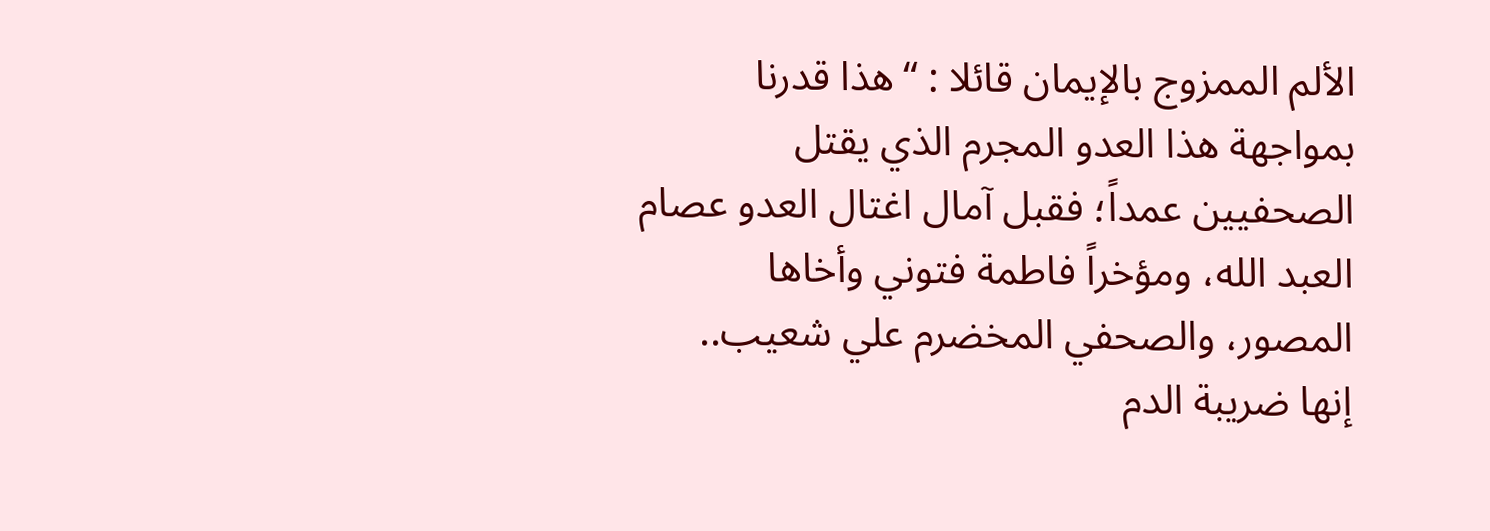الألم الممزوج بالإيمان قائلا : “هذا قدرنا بمواجهة هذا العدو المجرم الذي يقتل الصحفيين عمداً؛ فقبل آمال اغتال العدو عصام العبد الله، ومؤخراً فاطمة فتوني وأخاها المصور، والصحفي المخضرم علي شعيب.. إنها ضريبة الدم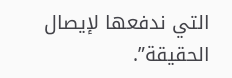التي ندفعها لإيصال الحقيقة”.